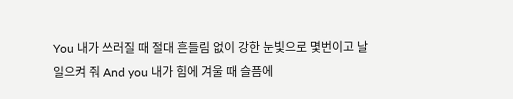You 내가 쓰러질 때 절대 흔들림 없이 강한 눈빛으로 몇번이고 날 일으켜 줘 And you 내가 힘에 겨울 때 슬픔에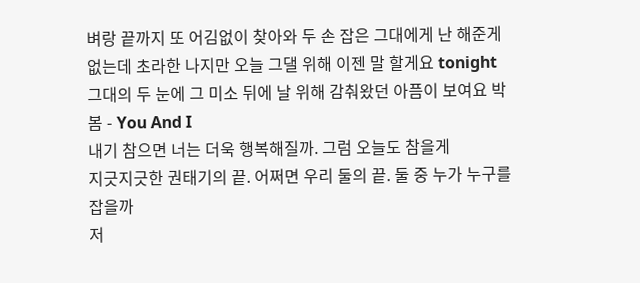벼랑 끝까지 또 어김없이 찾아와 두 손 잡은 그대에게 난 해준게 없는데 초라한 나지만 오늘 그댈 위해 이젠 말 할게요 tonight 그대의 두 눈에 그 미소 뒤에 날 위해 감춰왔던 아픔이 보여요 박봄 - You And I
내기 참으면 너는 더욱 행복해질까. 그럼 오늘도 참을게
지긋지긋한 권태기의 끝. 어쩌면 우리 둘의 끝. 둘 중 누가 누구를 잡을까
저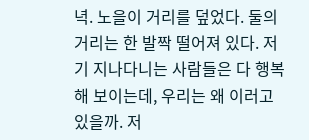녁. 노을이 거리를 덮었다. 둘의 거리는 한 발짝 떨어져 있다. 저기 지나다니는 사람들은 다 행복해 보이는데, 우리는 왜 이러고 있을까. 저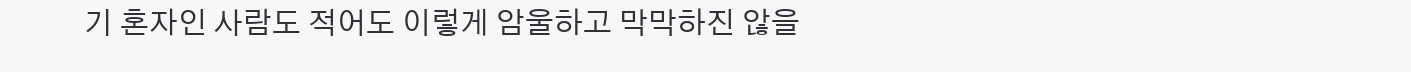기 혼자인 사람도 적어도 이렇게 암울하고 막막하진 않을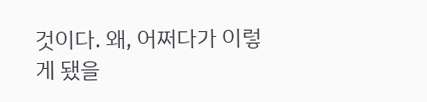것이다. 왜, 어쩌다가 이렇게 됐을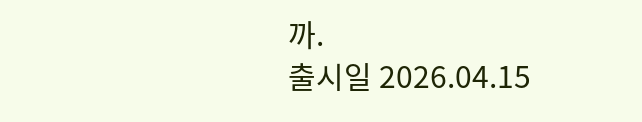까.
출시일 2026.04.15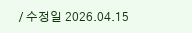/ 수정일 2026.04.15